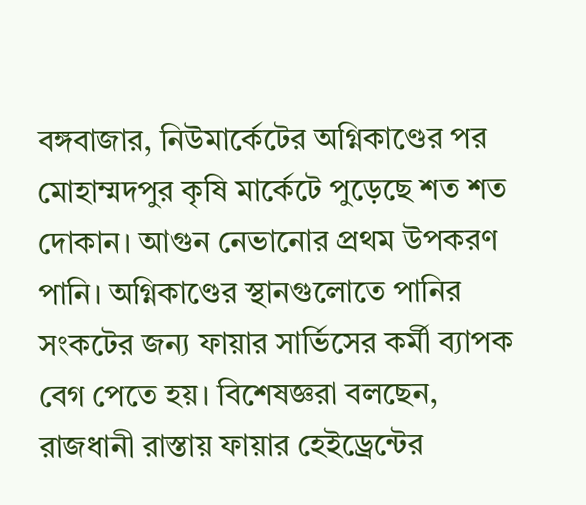বঙ্গবাজার, নিউমার্কেটের অগ্নিকাণ্ডের পর মোহাম্মদপুর কৃষি মার্কেটে পুড়েছে শত শত দোকান। আগুন নেভানোর প্রথম উপকরণ পানি। অগ্নিকাণ্ডের স্থানগুলোতে পানির সংকটের জন্য ফায়ার সার্ভিসের কর্মী ব্যাপক বেগ পেতে হয়। বিশেষজ্ঞরা বলছেন, রাজধানী রাস্তায় ফায়ার হেইড্রেন্টের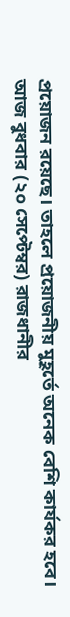প্রয়োজন রয়েছে। তাহলে প্রয়োজনীয় মুহূর্তে অনেক বেশি কার্যকর হবে।
আজ বুধবার (২০ সেপ্টেম্বর) রাজধানীর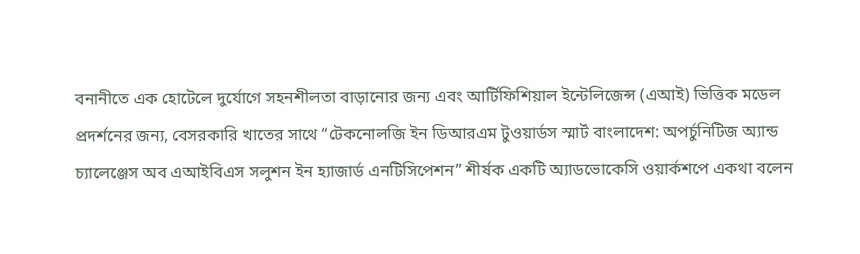বনানীতে এক হোটেলে দুর্যোগে সহনশীলতা বাড়ানোর জন্য এবং আর্টিফিশিয়াল ইন্টেলিজেন্স (এআই) ভিত্তিক মডেল প্রদর্শনের জন্য, বেসরকারি খাতের সাথে “টেকনোলজি ইন ডিআরএম টুওয়ার্ডস স্মার্ট বাংলাদেশ: অপর্চুনিটিজ অ্যান্ড চ্যালেঞ্জেস অব এআইবিএস সলুশন ইন হ্যাজার্ড এনটিসিপেশন” শীর্ষক একটি অ্যাডভোকেসি ওয়ার্কশপে একথা বলেন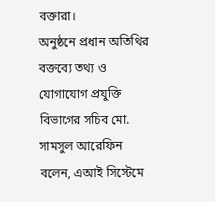বক্তারা।
অনুষ্ঠনে প্রধান অতিথির বক্তব্যে তথ্য ও যোগাযোগ প্রযুক্তি বিভাগের সচিব মো. সামসুল আরেফিন বলেন, এআই সিস্টেমে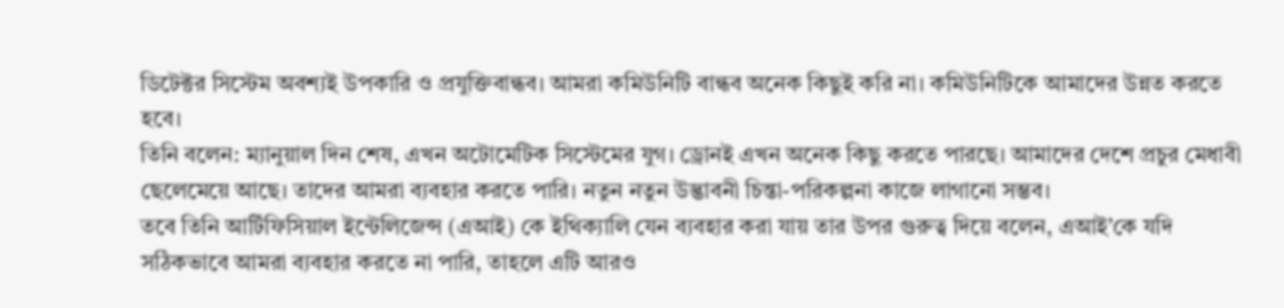ডিটেক্টর সিস্টেম অবশ্যই উপকারি ও প্রযুক্তিবান্ধব। আমরা কমিউনিটি বান্ধব অনেক কিছুই করি না। কমিউনিটিকে আমাদের উন্নত করতে হবে।
তিনি বলেন: ম্যানুয়াল দিন শেষ, এখন অটোমেটিক সিস্টেমের যুগ। ড্রোনই এখন অনেক কিছু করতে পারছে। আমাদের দেশে প্রচুর মেধাবী ছেলেমেয়ে আছে। তাদের আমরা ব্যবহার করতে পারি। নতুন নতুন উদ্ভাবনী চিন্তা-পরিকল্পনা কাজে লাগানো সম্ভব।
তবে তিনি আর্টিফিসিয়াল ইন্টেলিজেন্স (এআই) কে ইথিক্যালি যেন ব্যবহার করা যায় তার উপর গুরুত্ব দিয়ে বলেন, এআই’কে যদি সঠিকভাবে আমরা ব্যবহার করতে না পারি, তাহলে এটি আরও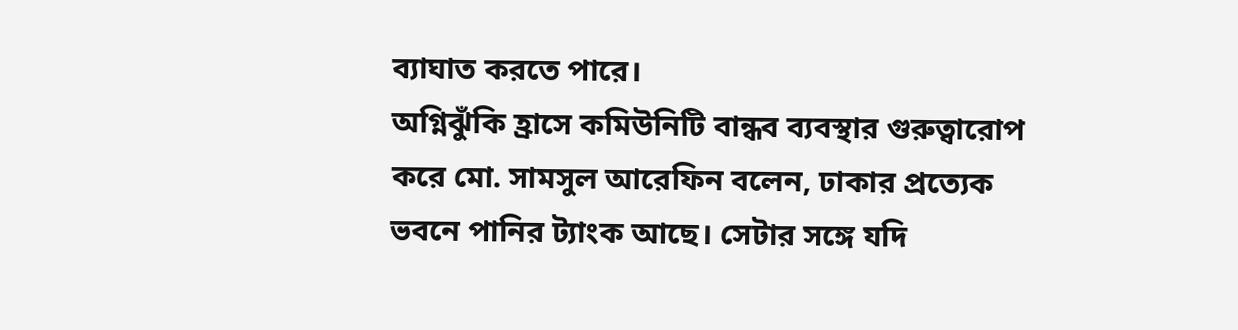ব্যাঘাত করতে পারে।
অগ্নিঝুঁকি হ্রাসে কমিউনিটি বান্ধব ব্যবস্থার গুরুত্বারোপ করে মো. সামসুল আরেফিন বলেন, ঢাকার প্রত্যেক ভবনে পানির ট্যাংক আছে। সেটার সঙ্গে যদি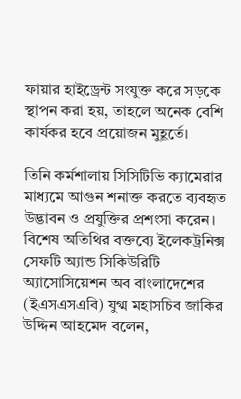ফায়ার হাইড্রেন্ট সংযুক্ত করে সড়কে স্থাপন করা হয়, তাহলে অনেক বেশি কার্যকর হবে প্রয়োজন মুহূর্তে।

তিনি কর্মশালায় সিসিটিভি ক্যামেরার মাধ্যমে আগুন শনাক্ত করতে ব্যবহৃত উদ্ভাবন ও প্রযুক্তির প্রশংসা করেন।
বিশেষ অতিথির বক্তব্যে ইলেকট্রনিক্স সেফটি অ্যান্ড সিকিউরিটি অ্যাসোসিয়েশন অব বাংলাদেশের (ইএসএসএবি) যুগ্ম মহাসচিব জাকির উদ্দিন আহমেদ বলেন,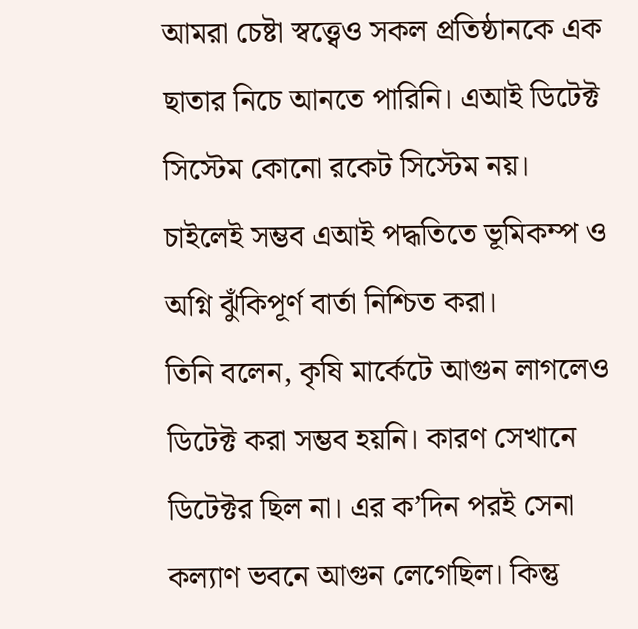আমরা চেষ্টা স্বত্ত্বেও সকল প্রতিষ্ঠানকে এক ছাতার নিচে আনতে পারিনি। এআই ডিটেক্ট সিস্টেম কোনো রকেট সিস্টেম নয়। চাইলেই সম্ভব এআই পদ্ধতিতে ভূমিকম্প ও অগ্নি ঝুঁকিপূর্ণ বার্তা নিশ্চিত করা।
তিনি বলেন, কৃষি মার্কেটে আগুন লাগলেও ডিটেক্ট করা সম্ভব হয়নি। কারণ সেখানে ডিটেক্টর ছিল না। এর ক’দিন পরই সেনা কল্যাণ ভবনে আগুন লেগেছিল। কিন্তু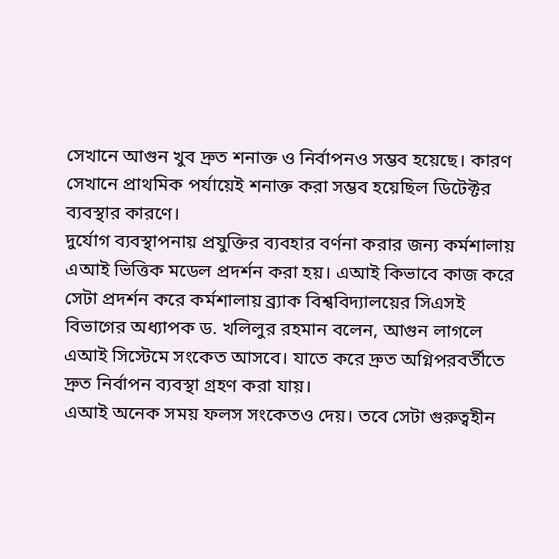সেখানে আগুন খুব দ্রুত শনাক্ত ও নির্বাপনও সম্ভব হয়েছে। কারণ সেখানে প্রাথমিক পর্যায়েই শনাক্ত করা সম্ভব হয়েছিল ডিটেক্টর ব্যবস্থার কারণে।
দুর্যোগ ব্যবস্থাপনায় প্রযুক্তির ব্যবহার বর্ণনা করার জন্য কর্মশালায় এআই ভিত্তিক মডেল প্রদর্শন করা হয়। এআই কিভাবে কাজ করে সেটা প্রদর্শন করে কর্মশালায় ব্র্যাক বিশ্ববিদ্যালয়ের সিএসই বিভাগের অধ্যাপক ড. খলিলুর রহমান বলেন, আগুন লাগলে এআই সিস্টেমে সংকেত আসবে। যাতে করে দ্রুত অগ্নিপরবর্তীতে দ্রুত নির্বাপন ব্যবস্থা গ্রহণ করা যায়।
এআই অনেক সময় ফলস সংকেতও দেয়। তবে সেটা গুরুত্বহীন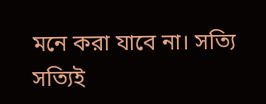মনে করা যাবে না। সত্যি সত্যিই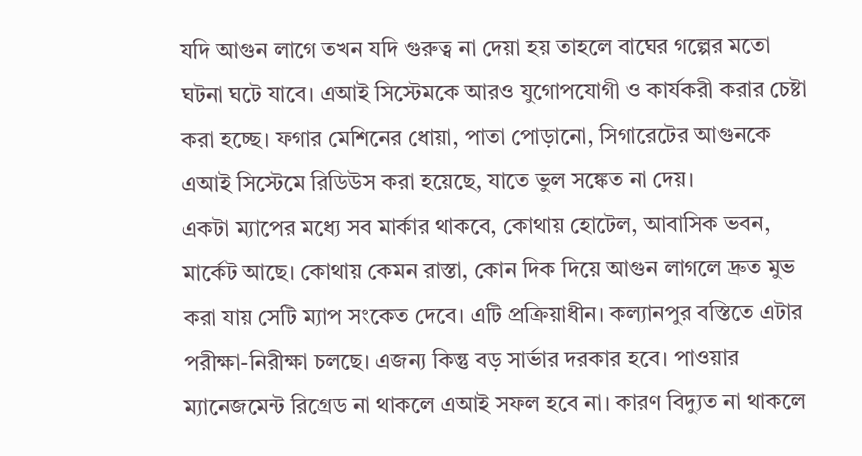যদি আগুন লাগে তখন যদি গুরুত্ব না দেয়া হয় তাহলে বাঘের গল্পের মতো ঘটনা ঘটে যাবে। এআই সিস্টেমকে আরও যুগোপযোগী ও কার্যকরী করার চেষ্টা করা হচ্ছে। ফগার মেশিনের ধোয়া, পাতা পোড়ানো, সিগারেটের আগুনকে এআই সিস্টেমে রিডিউস করা হয়েছে, যাতে ভুল সঙ্কেত না দেয়।
একটা ম্যাপের মধ্যে সব মার্কার থাকবে, কোথায় হোটেল, আবাসিক ভবন, মার্কেট আছে। কোথায় কেমন রাস্তা, কোন দিক দিয়ে আগুন লাগলে দ্রুত মুভ করা যায় সেটি ম্যাপ সংকেত দেবে। এটি প্রক্রিয়াধীন। কল্যানপুর বস্তিতে এটার পরীক্ষা-নিরীক্ষা চলছে। এজন্য কিন্তু বড় সার্ভার দরকার হবে। পাওয়ার ম্যানেজমেন্ট রিগ্রেড না থাকলে এআই সফল হবে না। কারণ বিদ্যুত না থাকলে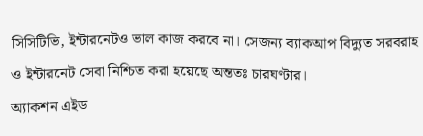সিসিটিভি, ইন্টারনেটও ভাল কাজ করবে না। সেজন্য ব্যাকআপ বিদ্যুত সরবরাহ ও ইন্টারনেট সেবা নিশ্চিত করা হয়েছে অন্ততঃ চারঘণ্টার।
অ্যাকশন এইড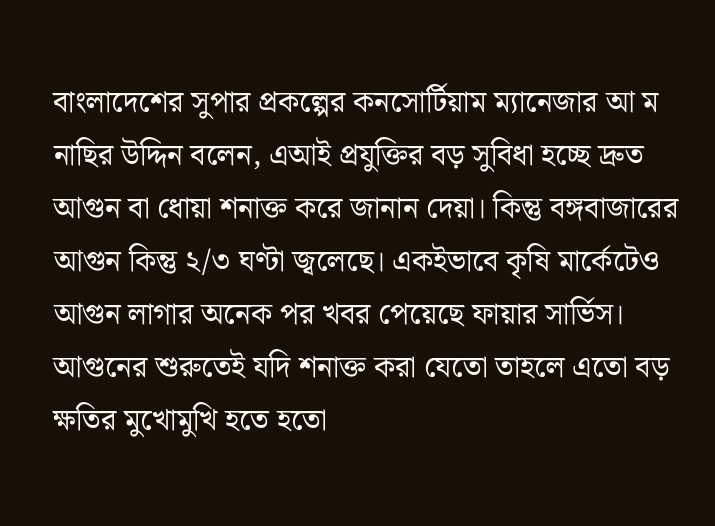বাংলাদেশের সুপার প্রকল্পের কনসোর্টিয়াম ম্যানেজার আ ম নাছির উদ্দিন বলেন, এআই প্রযুক্তির বড় সুবিধা হচ্ছে দ্রুত আগুন বা ধোয়া শনাক্ত করে জানান দেয়া। কিন্তু বঙ্গবাজারের আগুন কিন্তু ২/৩ ঘণ্টা জ্বলেছে। একইভাবে কৃষি মার্কেটেও আগুন লাগার অনেক পর খবর পেয়েছে ফায়ার সার্ভিস। আগুনের শুরুতেই যদি শনাক্ত করা যেতো তাহলে এতো বড় ক্ষতির মুখোমুখি হতে হতো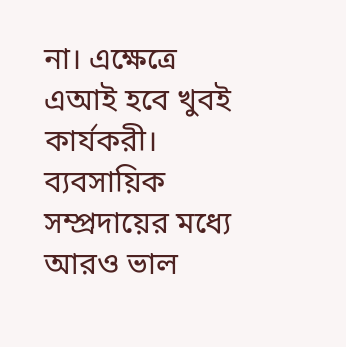না। এক্ষেত্রে এআই হবে খুবই কার্যকরী।
ব্যবসায়িক সম্প্রদায়ের মধ্যে আরও ভাল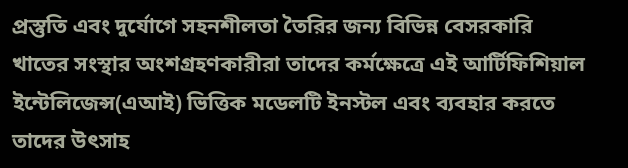প্রস্তুতি এবং দুর্যোগে সহনশীলতা তৈরির জন্য বিভিন্ন বেসরকারি খাতের সংস্থার অংশগ্রহণকারীরা তাদের কর্মক্ষেত্রে এই আর্টিফিশিয়াল ইন্টেলিজেন্স(এআই) ভিত্তিক মডেলটি ইনস্টল এবং ব্যবহার করতে তাদের উৎসাহ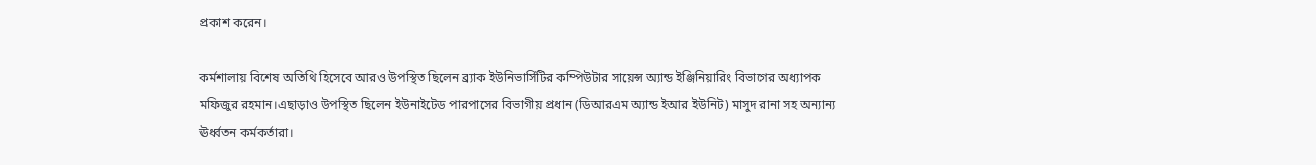প্রকাশ করেন।

কর্মশালায় বিশেষ অতিথি হিসেবে আরও উপস্থিত ছিলেন ব্র্যাক ইউনিভার্সিটির কম্পিউটার সায়েন্স অ্যান্ড ইঞ্জিনিয়ারিং বিভাগের অধ্যাপক মফিজুর রহমান।এছাড়াও উপস্থিত ছিলেন ইউনাইটেড পারপাসের বিভাগীয় প্রধান (ডিআরএম অ্যান্ড ইআর ইউনিট) মাসুদ রানা সহ অন্যান্য ঊর্ধ্বতন কর্মকর্তারা।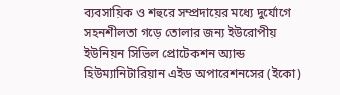ব্যবসায়িক ও শহুরে সম্প্রদায়ের মধ্যে দুর্যোগে সহনশীলতা গড়ে তোলার জন্য ইউরোপীয় ইউনিয়ন সিভিল প্রোটেকশন অ্যান্ড হিউম্যানিটারিয়ান এইড অপারেশনসের (ইকো)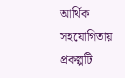আর্থিক সহযোগিতায় প্রকল্পটি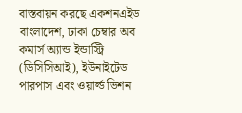বাস্তবায়ন করছে একশনএইড বাংলাদেশ, ঢাকা চেম্বার অব কমার্স অ্যান্ড ইন্ডাস্ট্রি (ডিসিসিআই), ইউনাইটেড পারপাস এবং ওয়ার্ল্ড ভিশন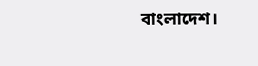বাংলাদেশ।